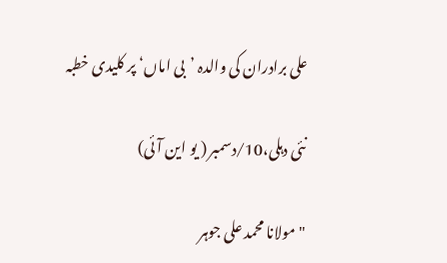علی برادران کی والدہ ’بی اماں‘ پر کلیدی خطبہ

نئی دہلی،10/دسمبر ( یو این آئی)

"مولانا محمد علی جوہر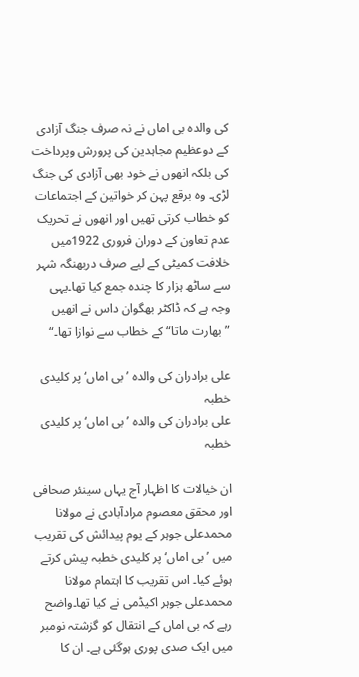کی والدہ بی اماں نے نہ صرف جنگ آزادی کے دوعظیم مجاہدین کی پرورش وپرداخت کی بلکہ انھوں نے خود بھی آزادی کی جنگ لڑی۔ وہ برقع پہن کر خواتین کے اجتماعات کو خطاب کرتی تھیں اور انھوں نے تحریک عدم تعاون کے دوران فروری 1922میں خلافت کمیٹی کے لیے صرف دربھنگہ شہر سے ساٹھ ہزار کا چندہ جمع کیا تھا۔یہی وجہ ہے کہ ڈاکٹر بھگوان داس نے انھیں ”بھارت ماتا“ کے خطاب سے نوازا تھا۔“

علی برادران کی والدہ ’بی اماں‘ پر کلیدی خطبہ
علی برادران کی والدہ ’بی اماں‘ پر کلیدی خطبہ

ان خیالات کا اظہار آج یہاں سینئر صحافی اور محقق معصوم مرادآبادی نے مولانا محمدعلی جوہر کے یوم پیدائش کی تقریب میں ’بی اماں‘ پر کلیدی خطبہ پیش کرتے ہوئے کیا۔ اس تقریب کا اہتمام مولانا محمدعلی جوہر اکیڈمی نے کیا تھا۔واضح رہے کہ بی اماں کے انتقال کو گزشتہ نومبر میں ایک صدی پوری ہوگئی ہے۔ ان کا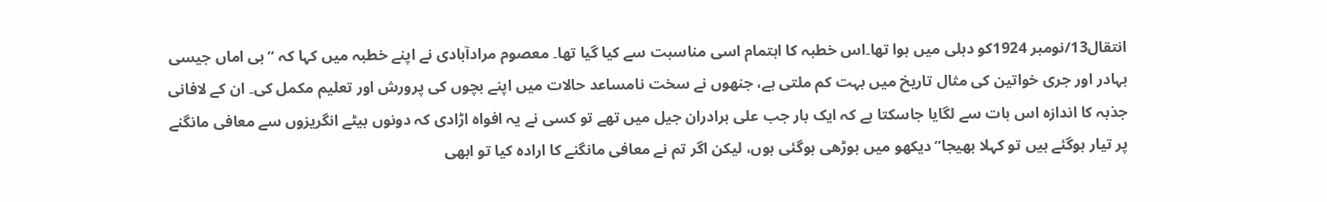انتقال13/نومبر 1924کو دہلی میں ہوا تھا۔اس خطبہ کا اہتمام اسی مناسبت سے کیا گیا تھا۔ معصوم مرادآبادی نے اپنے خطبہ میں کہا کہ ”بی اماں جیسی بہادر اور جری خواتین کی مثال تاریخ میں بہت کم ملتی ہے، جنھوں نے سخت نامساعد حالات میں اپنے بچوں کی پرورش اور تعلیم مکمل کی۔ ان کے لافانی جذبہ کا اندازہ اس بات سے لگایا جاسکتا ہے کہ ایک بار جب علی برادران جیل میں تھے تو کسی نے یہ افواہ اڑادی کہ دونوں بیٹے انگریزوں سے معافی مانگنے پر تیار ہوگئے ہیں تو کہلا بھیجا”دیکھو میں بوڑھی ہوگئی ہوں، لیکن اگر تم نے معافی مانگنے کا ارادہ کیا تو ابھی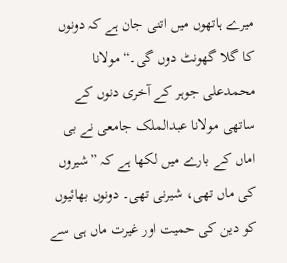میرے ہاتھوں میں اتنی جان ہے کہ دونوں کا گلا گھونٹ دوں گی۔“مولانا محمدعلی جوہر کے آخری دنوں کے ساتھی مولانا عبدالملک جامعی نے بی اماں کے بارے میں لکھا ہے کہ ”شیروں کی ماں تھی، شیرنی تھی۔ دونوں بھائیوں کو دین کی حمیت اور غیرت ماں ہی سے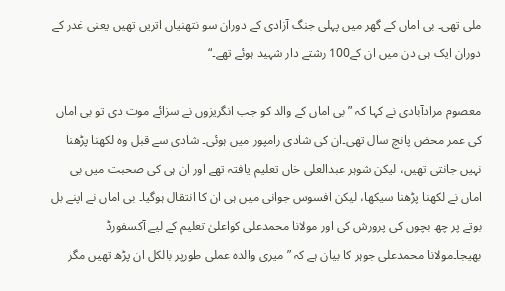ملی تھی۔ بی اماں کے گھر میں پہلی جنگ آزادی کے دوران سو نتھنیاں اتریں تھیں یعنی غدر کے دوران ایک ہی دن میں ان کے100 رشتے دار شہید ہوئے تھے۔“

معصوم مرادآبادی نے کہا کہ ”بی اماں کے والد کو جب انگریزوں نے سزائے موت دی تو بی اماں کی عمر محض پانچ سال تھی۔ان کی شادی رامپور میں ہوئی۔ شادی سے قبل وہ لکھنا پڑھنا نہیں جانتی تھیں، لیکن شوہر عبدالعلی خاں تعلیم یافتہ تھے اور ان ہی کی صحبت میں بی اماں نے لکھنا پڑھنا سیکھا، لیکن افسوس جوانی میں ہی ان کا انتقال ہوگیا۔ بی اماں نے اپنے بل بوتے پر چھ بچوں کی پرورش کی اور مولانا محمدعلی کواعلیٰ تعلیم کے لیے آکسفورڈ بھیجا۔مولانا محمدعلی جوہر کا بیان ہے کہ ”میری والدہ عملی طورپر بالکل ان پڑھ تھیں مگر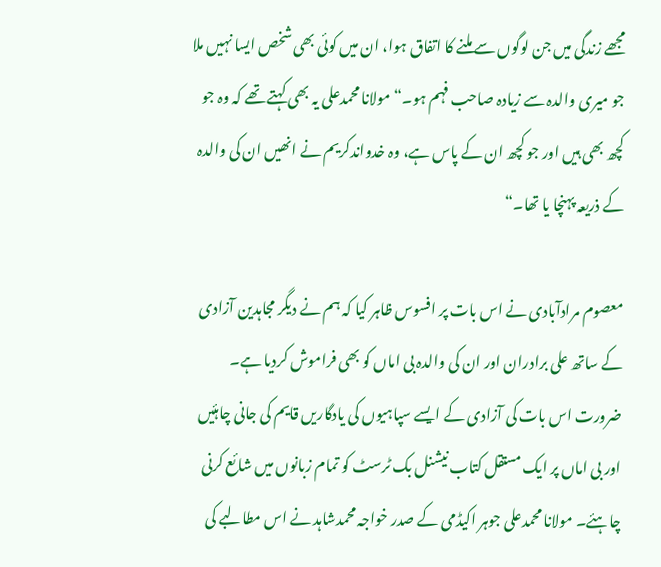مجھے زندگی میں جن لوگوں سے ملنے کا اتفاق ہوا، ان میں کوئی بھی شخص ایسا نہیں ملا جو میری والدہ سے زیادہ صاحب فہم ہو۔“مولانا محمدعلی یہ بھی کہتے تھے کہ وہ جو کچھ بھی ہیں اور جو کچھ ان کے پاس ہے، وہ خدواندکریم نے انھیں ان کی والدہ کے ذریعہ پہنچا یا تھا۔“

معصوم مرادآبادی نے اس بات پر افسوس ظاہر کیا کہ ہم نے دیگر مجاہدین آزادی کے ساتھ علی برادران اور ان کی والدہ بی اماں کو بھی فراموش کردیا ہے۔ ضرورت اس بات کی آزادی کے ایسے سپاہیوں کی یادگاریں قایم کی جانی چاہئیں اور بی اماں پر ایک مستقل کتاب نیشنل بک ٹرسٹ کو تمام زبانوں میں شائع کرنی چاہئے۔ مولانا محمدعلی جوہر اکیڈمی کے صدر خواجہ محمدشاہد نے اس مطالبے کی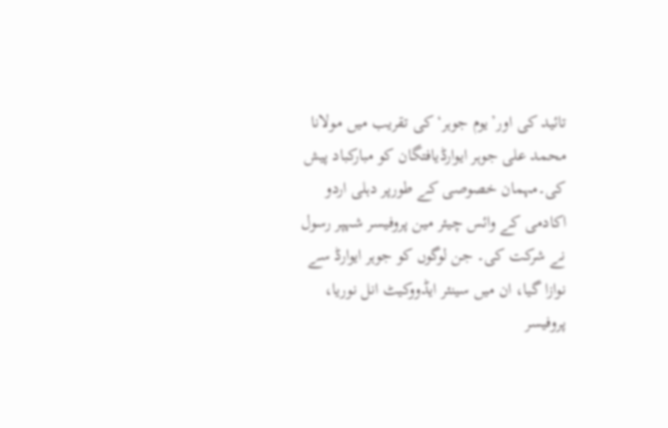تائید کی اور’یوم جوہر‘کی تقریب میں مولانا محمد علی جوہر ایوارڈیافتگان کو مبارکباد پیش کی۔مہمان خصوصی کے طورپر دہلی اردو اکادمی کے وائس چیئر مین پروفیسر شہپر رسول نے شرکت کی۔ جن لوگوں کو جوہر ایوارڈ سے نوازا گیا، ان میں سینئر ایڈووکیٹ انل نوریا، پروفیسر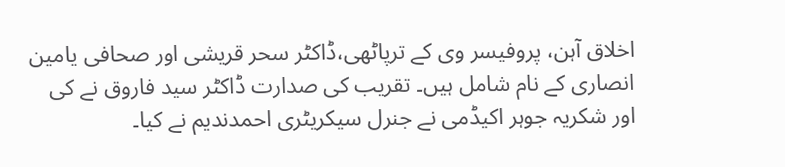اخلاق آہن، پروفیسر وی کے ترپاٹھی،ڈاکٹر سحر قریشی اور صحافی یامین انصاری کے نام شامل ہیں۔ تقریب کی صدارت ڈاکٹر سید فاروق نے کی اور شکریہ جوہر اکیڈمی نے جنرل سیکریٹری احمدندیم نے کیا۔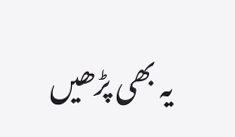یہ بھی پڑھیں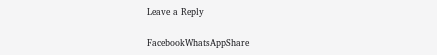Leave a Reply

FacebookWhatsAppShare